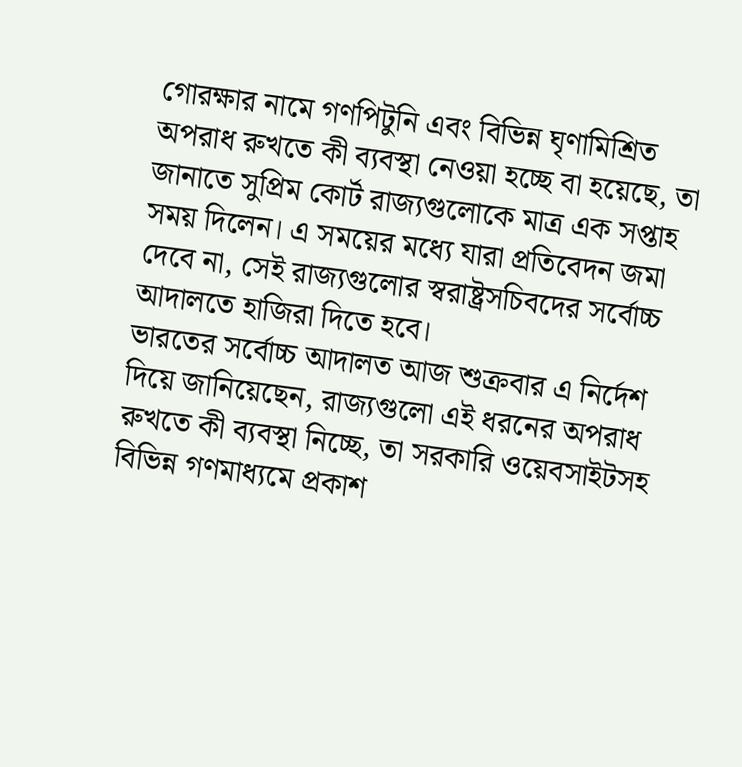গোরক্ষার নামে গণপিটুনি এবং বিভিন্ন ঘৃণামিশ্রিত অপরাধ রুখতে কী ব্যবস্থা নেওয়া হচ্ছে বা হয়েছে, তা জানাতে সুপ্রিম কোর্ট রাজ্যগুলোকে মাত্র এক সপ্তাহ সময় দিলেন। এ সময়ের মধ্যে যারা প্রতিবেদন জমা দেবে না, সেই রাজ্যগুলোর স্বরাষ্ট্রসচিবদের সর্বোচ্চ আদালতে হাজিরা দিতে হবে।
ভারতের সর্বোচ্চ আদালত আজ শুক্রবার এ নির্দেশ দিয়ে জানিয়েছেন, রাজ্যগুলো এই ধরনের অপরাধ রুখতে কী ব্যবস্থা নিচ্ছে, তা সরকারি ওয়েবসাইটসহ বিভিন্ন গণমাধ্যমে প্রকাশ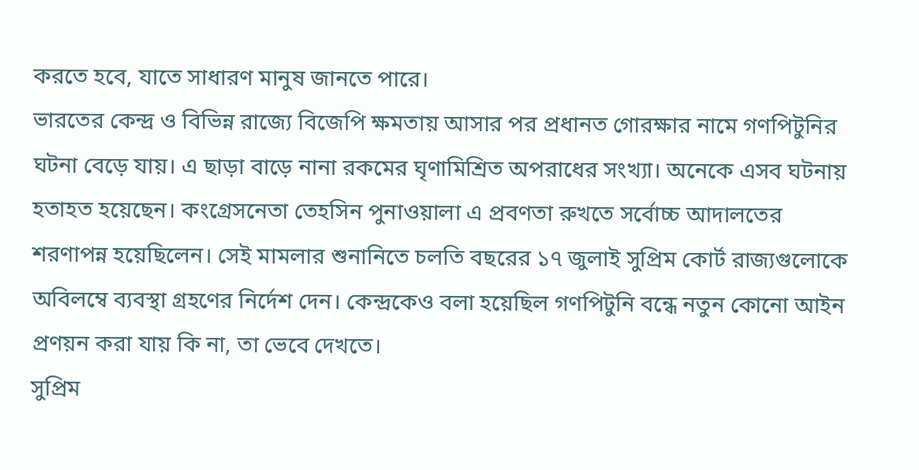করতে হবে, যাতে সাধারণ মানুষ জানতে পারে।
ভারতের কেন্দ্র ও বিভিন্ন রাজ্যে বিজেপি ক্ষমতায় আসার পর প্রধানত গোরক্ষার নামে গণপিটুনির ঘটনা বেড়ে যায়। এ ছাড়া বাড়ে নানা রকমের ঘৃণামিশ্রিত অপরাধের সংখ্যা। অনেকে এসব ঘটনায় হতাহত হয়েছেন। কংগ্রেসনেতা তেহসিন পুনাওয়ালা এ প্রবণতা রুখতে সর্বোচ্চ আদালতের শরণাপন্ন হয়েছিলেন। সেই মামলার শুনানিতে চলতি বছরের ১৭ জুলাই সুপ্রিম কোর্ট রাজ্যগুলোকে অবিলম্বে ব্যবস্থা গ্রহণের নির্দেশ দেন। কেন্দ্রকেও বলা হয়েছিল গণপিটুনি বন্ধে নতুন কোনো আইন প্রণয়ন করা যায় কি না, তা ভেবে দেখতে।
সুপ্রিম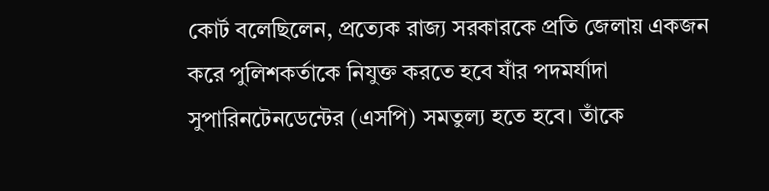কোর্ট বলেছিলেন, প্রত্যেক রাজ্য সরকারকে প্রতি জেলায় একজন করে পুলিশকর্তাকে নিযুক্ত করতে হবে যাঁর পদমর্যাদা সুপারিনটেনডেন্টের (এসপি) সমতুল্য হতে হবে। তাঁকে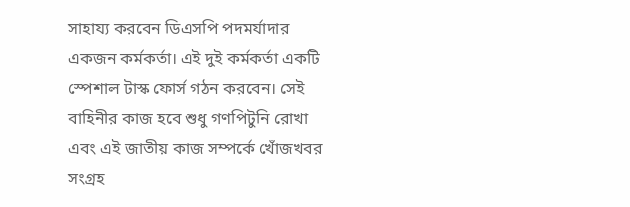সাহায্য করবেন ডিএসপি পদমর্যাদার একজন কর্মকর্তা। এই দুই কর্মকর্তা একটি স্পেশাল টাস্ক ফোর্স গঠন করবেন। সেই বাহিনীর কাজ হবে শুধু গণপিটুনি রোখা এবং এই জাতীয় কাজ সম্পর্কে খোঁজখবর সংগ্রহ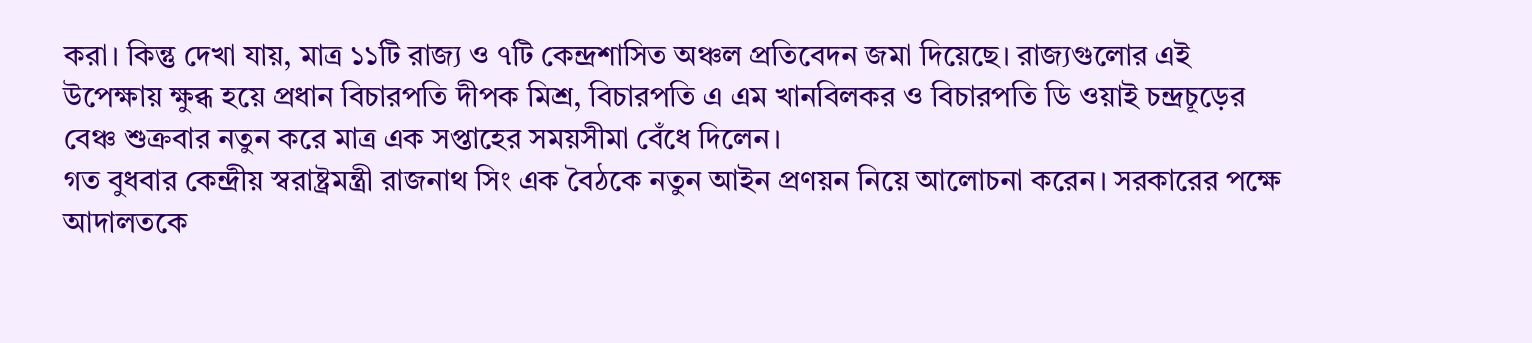করা। কিন্তু দেখা যায়, মাত্র ১১টি রাজ্য ও ৭টি কেন্দ্রশাসিত অঞ্চল প্রতিবেদন জমা দিয়েছে। রাজ্যগুলোর এই উপেক্ষায় ক্ষুব্ধ হয়ে প্রধান বিচারপতি দীপক মিশ্র, বিচারপতি এ এম খানবিলকর ও বিচারপতি ডি ওয়াই চন্দ্রচূড়ের বেঞ্চ শুক্রবার নতুন করে মাত্র এক সপ্তাহের সময়সীমা বেঁধে দিলেন।
গত বুধবার কেন্দ্রীয় স্বরাষ্ট্রমন্ত্রী রাজনাথ সিং এক বৈঠকে নতুন আইন প্রণয়ন নিয়ে আলোচনা করেন। সরকারের পক্ষে আদালতকে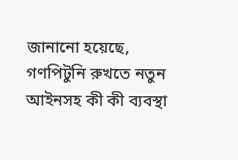জানানো হয়েছে, গণপিটুনি রুখতে নতুন আইনসহ কী কী ব্যবস্থা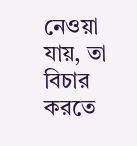নেওয়া যায়, তা বিচার করতে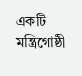একটি মন্ত্রিগোষ্ঠী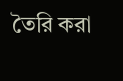তৈরি করা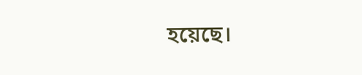হয়েছে।